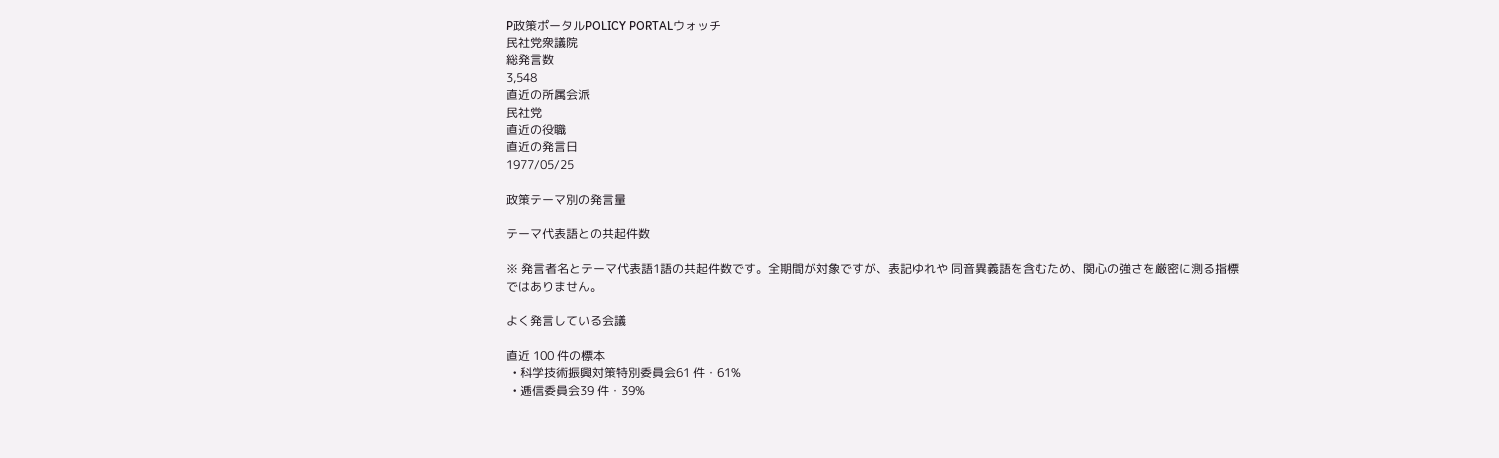P政策ポータルPOLICY PORTALウォッチ
民社党衆議院
総発言数
3,548
直近の所属会派
民社党
直近の役職
直近の発言日
1977/05/25

政策テーマ別の発言量

テーマ代表語との共起件数

※ 発言者名とテーマ代表語1語の共起件数です。全期間が対象ですが、表記ゆれや 同音異義語を含むため、関心の強さを厳密に測る指標ではありません。

よく発言している会議

直近 100 件の標本
  • 科学技術振興対策特別委員会61 件・61%
  • 逓信委員会39 件・39%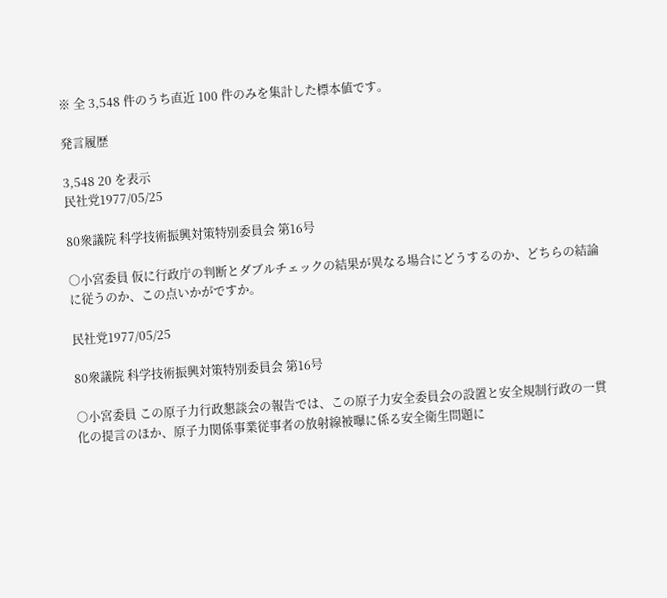※ 全 3,548 件のうち直近 100 件のみを集計した標本値です。

発言履歴

3,548 20 を表示
民社党1977/05/25

80衆議院 科学技術振興対策特別委員会 第16号

○小宮委員 仮に行政庁の判断とダブルチェックの結果が異なる場合にどうするのか、どちらの結論に従うのか、この点いかがですか。

民社党1977/05/25

80衆議院 科学技術振興対策特別委員会 第16号

○小宮委員 この原子力行政懇談会の報告では、この原子力安全委員会の設置と安全規制行政の一貫化の提言のほか、原子力関係事業従事者の放射線被曝に係る安全衛生問題に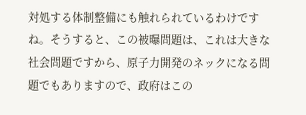対処する体制整備にも触れられているわけですね。そうすると、この被曝問題は、これは大きな社会問題ですから、原子力開発のネックになる問題でもありますので、政府はこの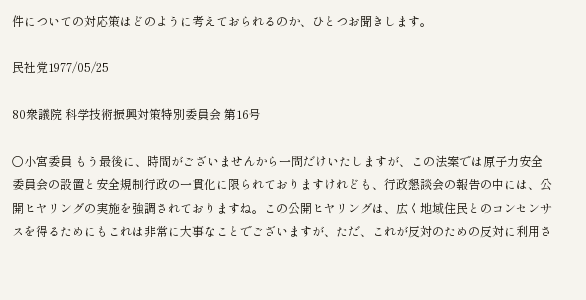件についての対応策はどのように考えておられるのか、ひとつお聞きします。

民社党1977/05/25

80衆議院 科学技術振興対策特別委員会 第16号

○小宮委員 もう最後に、時間がございませんから一問だけいたしますが、この法案では原子力安全委員会の設置と安全規制行政の一貫化に限られておりますけれども、行政懇談会の報告の中には、公開ヒヤリングの実施を強調されておりますね。この公開ヒヤリングは、広く地域住民とのコンセンサスを得るためにもこれは非常に大事なことでございますが、ただ、これが反対のための反対に利用さ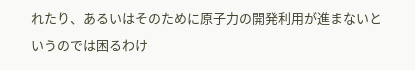れたり、あるいはそのために原子力の開発利用が進まないというのでは困るわけ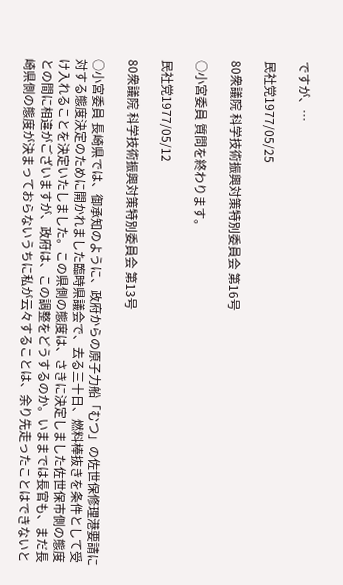ですが、…

民社党1977/05/25

80衆議院 科学技術振興対策特別委員会 第16号

○小宮委員 質問を終わります。

民社党1977/05/12

80衆議院 科学技術振興対策特別委員会 第13号

○小宮委員 長崎県では、御承知のように、政府からの原子力船「むつ」の佐世保修理港要請に対する態度決定のために開かれました臨時県議会で、去る三十日、燃料棒抜きを条件として受け入れることを決定いたしました。この県側の態度は、さきに決定しました佐世保市側の態度との間に相違がございますが、政府は、この調整をどうするのか。いままでは長官も、まだ長崎県側の態度が決まっておらないうちに私が云々することは、余り先走ったことはできないと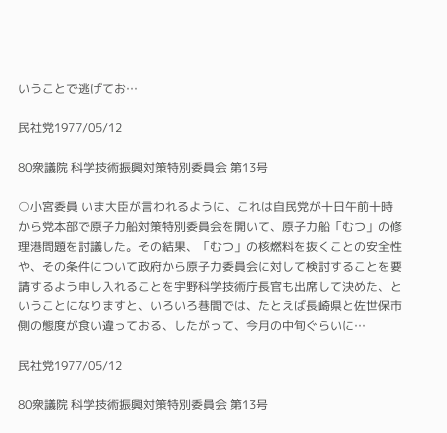いうことで逃げてお…

民社党1977/05/12

80衆議院 科学技術振興対策特別委員会 第13号

○小宮委員 いま大臣が言われるように、これは自民党が十日午前十時から党本部で原子力船対策特別委員会を開いて、原子力船「むつ」の修理港問題を討議した。その結果、「むつ」の核燃料を抜くことの安全性や、その条件について政府から原子力委員会に対して検討することを要請するよう申し入れることを宇野科学技術庁長官も出席して決めた、ということになりますと、いろいろ巷間では、たとえば長崎県と佐世保市側の態度が食い違っておる、したがって、今月の中旬ぐらいに…

民社党1977/05/12

80衆議院 科学技術振興対策特別委員会 第13号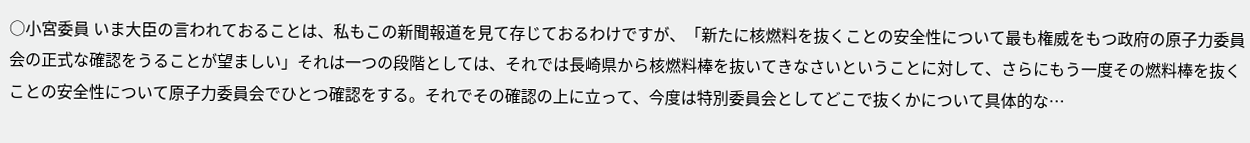○小宮委員 いま大臣の言われておることは、私もこの新聞報道を見て存じておるわけですが、「新たに核燃料を抜くことの安全性について最も権威をもつ政府の原子力委員会の正式な確認をうることが望ましい」それは一つの段階としては、それでは長崎県から核燃料棒を抜いてきなさいということに対して、さらにもう一度その燃料棒を抜くことの安全性について原子力委員会でひとつ確認をする。それでその確認の上に立って、今度は特別委員会としてどこで抜くかについて具体的な…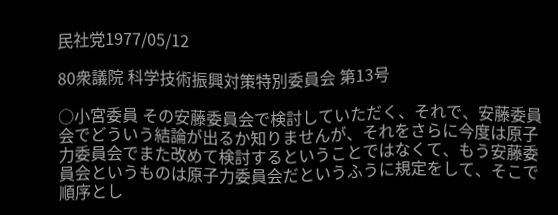民社党1977/05/12

80衆議院 科学技術振興対策特別委員会 第13号

○小宮委員 その安藤委員会で検討していただく、それで、安藤委員会でどういう結論が出るか知りませんが、それをさらに今度は原子力委員会でまた改めて検討するということではなくて、もう安藤委員会というものは原子力委員会だというふうに規定をして、そこで順序とし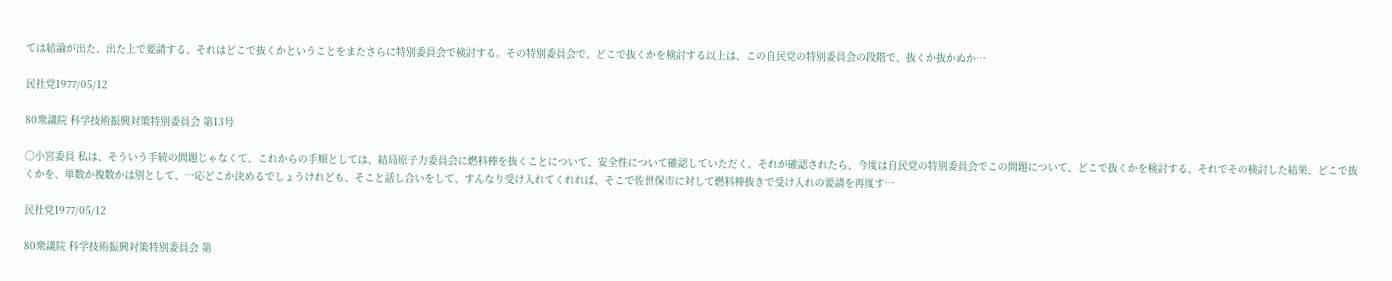ては結論が出た、出た上で要請する、それはどこで抜くかということをまたさらに特別委員会で検討する。その特別委員会で、どこで抜くかを検討する以上は、この自民党の特別委員会の段階で、抜くか抜かぬか…

民社党1977/05/12

80衆議院 科学技術振興対策特別委員会 第13号

○小宮委員 私は、そういう手続の問題じゃなくて、これからの手順としては、結局原子力委員会に燃料棒を抜くことについて、安全性について確認していただく、それが確認されたら、今度は自民党の特別委員会でこの問題について、どこで抜くかを検討する、それでその検討した結果、どこで抜くかを、単数か複数かは別として、一応どこか決めるでしょうけれども、そこと話し合いをして、すんなり受け入れてくれれば、そこで佐世保市に対して燃料棒抜きで受け入れの要請を再度す…

民社党1977/05/12

80衆議院 科学技術振興対策特別委員会 第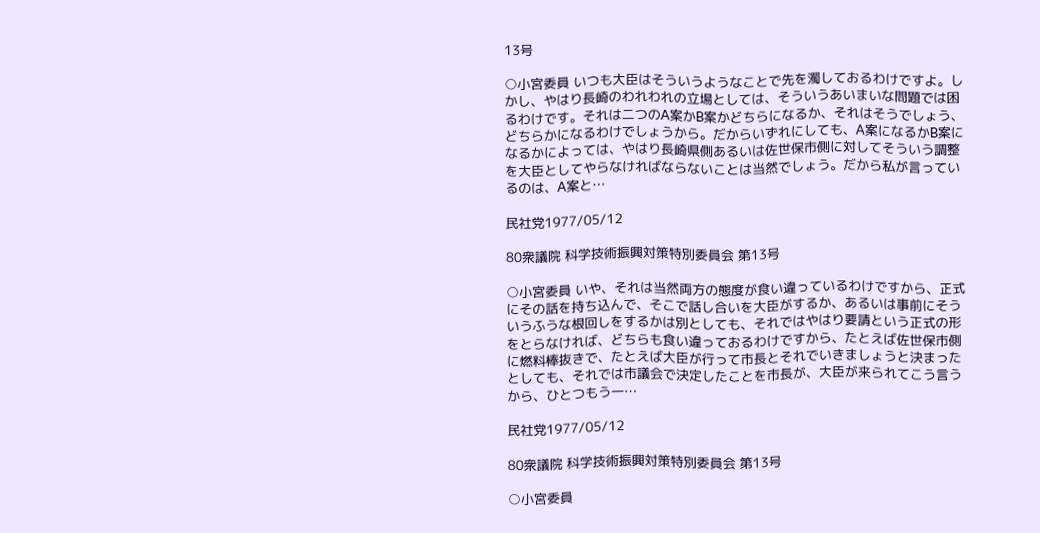13号

○小宮委員 いつも大臣はそういうようなことで先を濁しておるわけですよ。しかし、やはり長崎のわれわれの立場としては、そういうあいまいな問題では困るわけです。それは二つのA案かB案かどちらになるか、それはそうでしょう、どちらかになるわけでしょうから。だからいずれにしても、A案になるかB案になるかによっては、やはり長崎県側あるいは佐世保市側に対してそういう調整を大臣としてやらなければならないことは当然でしょう。だから私が言っているのは、A案と…

民社党1977/05/12

80衆議院 科学技術振興対策特別委員会 第13号

○小宮委員 いや、それは当然両方の態度が食い違っているわけですから、正式にその話を持ち込んで、そこで話し合いを大臣がするか、あるいは事前にそういうふうな根回しをするかは別としても、それではやはり要請という正式の形をとらなければ、どちらも食い違っておるわけですから、たとえば佐世保市側に燃料棒抜きで、たとえば大臣が行って市長とそれでいきましょうと決まったとしても、それでは市議会で決定したことを市長が、大臣が来られてこう言うから、ひとつもう一…

民社党1977/05/12

80衆議院 科学技術振興対策特別委員会 第13号

○小宮委員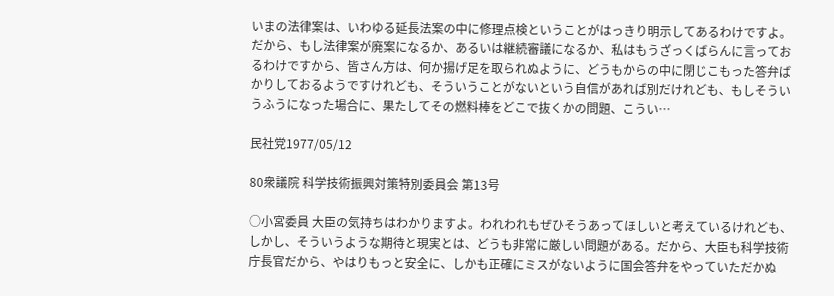いまの法律案は、いわゆる延長法案の中に修理点検ということがはっきり明示してあるわけですよ。だから、もし法律案が廃案になるか、あるいは継続審議になるか、私はもうざっくばらんに言っておるわけですから、皆さん方は、何か揚げ足を取られぬように、どうもからの中に閉じこもった答弁ばかりしておるようですけれども、そういうことがないという自信があれば別だけれども、もしそういうふうになった場合に、果たしてその燃料棒をどこで抜くかの問題、こうい…

民社党1977/05/12

80衆議院 科学技術振興対策特別委員会 第13号

○小宮委員 大臣の気持ちはわかりますよ。われわれもぜひそうあってほしいと考えているけれども、しかし、そういうような期待と現実とは、どうも非常に厳しい問題がある。だから、大臣も科学技術庁長官だから、やはりもっと安全に、しかも正確にミスがないように国会答弁をやっていただかぬ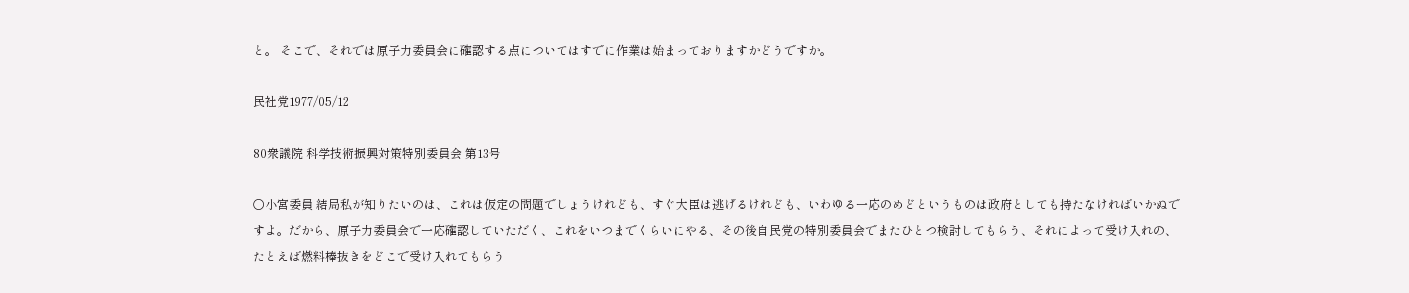と。 そこで、それでは原子力委員会に確認する点についてはすでに作業は始まっておりますかどうですか。

民社党1977/05/12

80衆議院 科学技術振興対策特別委員会 第13号

○小宮委員 結局私が知りたいのは、これは仮定の問題でしょうけれども、すぐ大臣は逃げるけれども、いわゆる一応のめどというものは政府としても持たなければいかぬですよ。だから、原子力委員会で一応確認していただく、これをいつまでくらいにやる、その後自民党の特別委員会でまたひとつ検討してもらう、それによって受け入れの、たとえば燃料棒抜きをどこで受け入れてもらう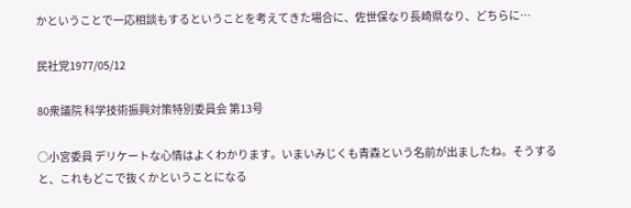かということで一応相談もするということを考えてきた場合に、佐世保なり長崎県なり、どちらに…

民社党1977/05/12

80衆議院 科学技術振興対策特別委員会 第13号

○小宮委員 デリケートな心情はよくわかります。いまいみじくも青森という名前が出ましたね。そうすると、これもどこで抜くかということになる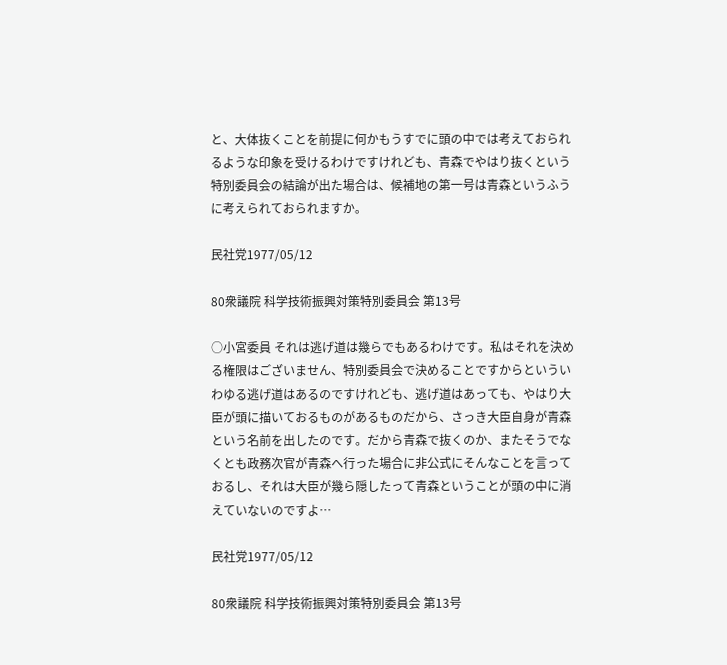と、大体抜くことを前提に何かもうすでに頭の中では考えておられるような印象を受けるわけですけれども、青森でやはり抜くという特別委員会の結論が出た場合は、候補地の第一号は青森というふうに考えられておられますか。

民社党1977/05/12

80衆議院 科学技術振興対策特別委員会 第13号

○小宮委員 それは逃げ道は幾らでもあるわけです。私はそれを決める権限はございません、特別委員会で決めることですからといういわゆる逃げ道はあるのですけれども、逃げ道はあっても、やはり大臣が頭に描いておるものがあるものだから、さっき大臣自身が青森という名前を出したのです。だから青森で抜くのか、またそうでなくとも政務次官が青森へ行った場合に非公式にそんなことを言っておるし、それは大臣が幾ら隠したって青森ということが頭の中に消えていないのですよ…

民社党1977/05/12

80衆議院 科学技術振興対策特別委員会 第13号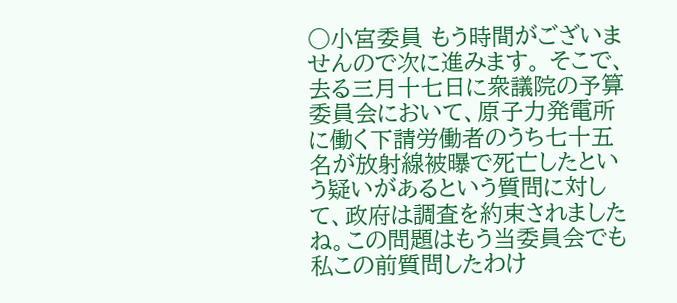○小宮委員 もう時間がございませんので次に進みます。 そこで、去る三月十七日に衆議院の予算委員会において、原子力発電所に働く下請労働者のうち七十五名が放射線被曝で死亡したという疑いがあるという質問に対して、政府は調査を約束されましたね。この問題はもう当委員会でも私この前質問したわけ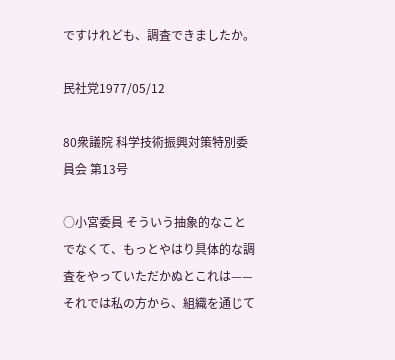ですけれども、調査できましたか。

民社党1977/05/12

80衆議院 科学技術振興対策特別委員会 第13号

○小宮委員 そういう抽象的なことでなくて、もっとやはり具体的な調査をやっていただかぬとこれは——それでは私の方から、組織を通じて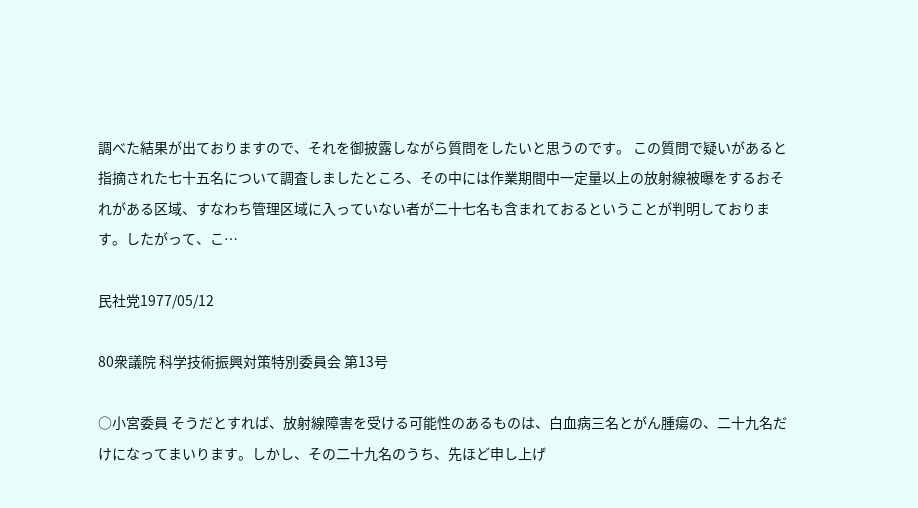調べた結果が出ておりますので、それを御披露しながら質問をしたいと思うのです。 この質問で疑いがあると指摘された七十五名について調査しましたところ、その中には作業期間中一定量以上の放射線被曝をするおそれがある区域、すなわち管理区域に入っていない者が二十七名も含まれておるということが判明しております。したがって、こ…

民社党1977/05/12

80衆議院 科学技術振興対策特別委員会 第13号

○小宮委員 そうだとすれば、放射線障害を受ける可能性のあるものは、白血病三名とがん腫瘍の、二十九名だけになってまいります。しかし、その二十九名のうち、先ほど申し上げ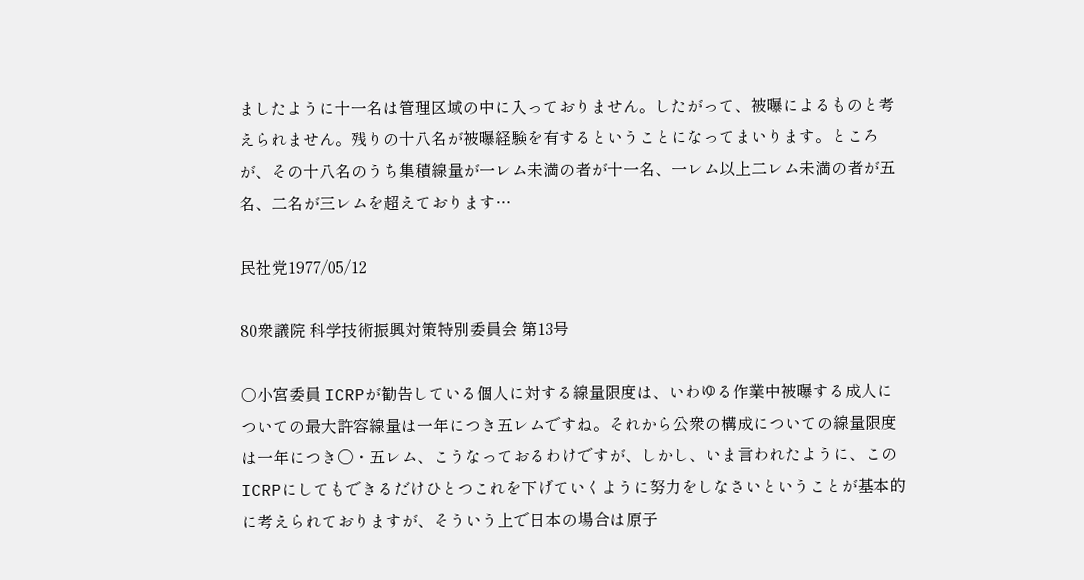ましたように十一名は管理区域の中に入っておりません。したがって、被曝によるものと考えられません。残りの十八名が被曝経験を有するということになってまいります。ところが、その十八名のうち集積線量が一レム未満の者が十一名、一レム以上二レム未満の者が五名、二名が三レムを超えております…

民社党1977/05/12

80衆議院 科学技術振興対策特別委員会 第13号

○小宮委員 ICRPが勧告している個人に対する線量限度は、いわゆる作業中被曝する成人についての最大許容線量は一年につき五レムですね。それから公衆の構成についての線量限度は一年につき〇・五レム、こうなっておるわけですが、しかし、いま言われたように、このICRPにしてもできるだけひとつこれを下げていくように努力をしなさいということが基本的に考えられておりますが、そういう上で日本の場合は原子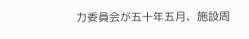力委員会が五十年五月、施設周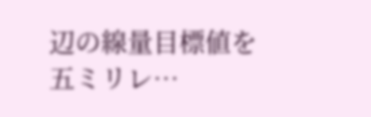辺の線量目標値を五ミリレ…